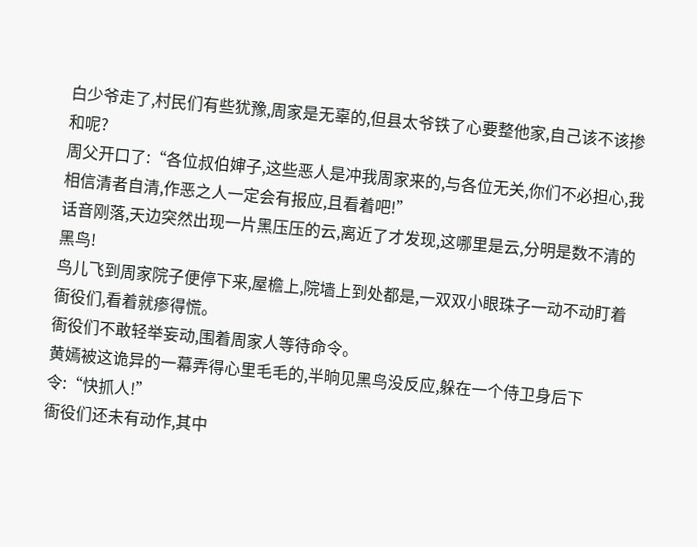白少爷走了,村民们有些犹豫,周家是无辜的,但县太爷铁了心要整他家,自己该不该掺和呢?
周父开口了:“各位叔伯婶子,这些恶人是冲我周家来的,与各位无关,你们不必担心,我相信清者自清,作恶之人一定会有报应,且看着吧!”
话音刚落,天边突然出现一片黑压压的云,离近了才发现,这哪里是云,分明是数不清的黑鸟!
鸟儿飞到周家院子便停下来,屋檐上,院墙上到处都是,一双双小眼珠子一动不动盯着衙役们,看着就瘆得慌。
衙役们不敢轻举妄动,围着周家人等待命令。
黄嫣被这诡异的一幕弄得心里毛毛的,半晌见黑鸟没反应,躲在一个侍卫身后下令:“快抓人!”
衙役们还未有动作,其中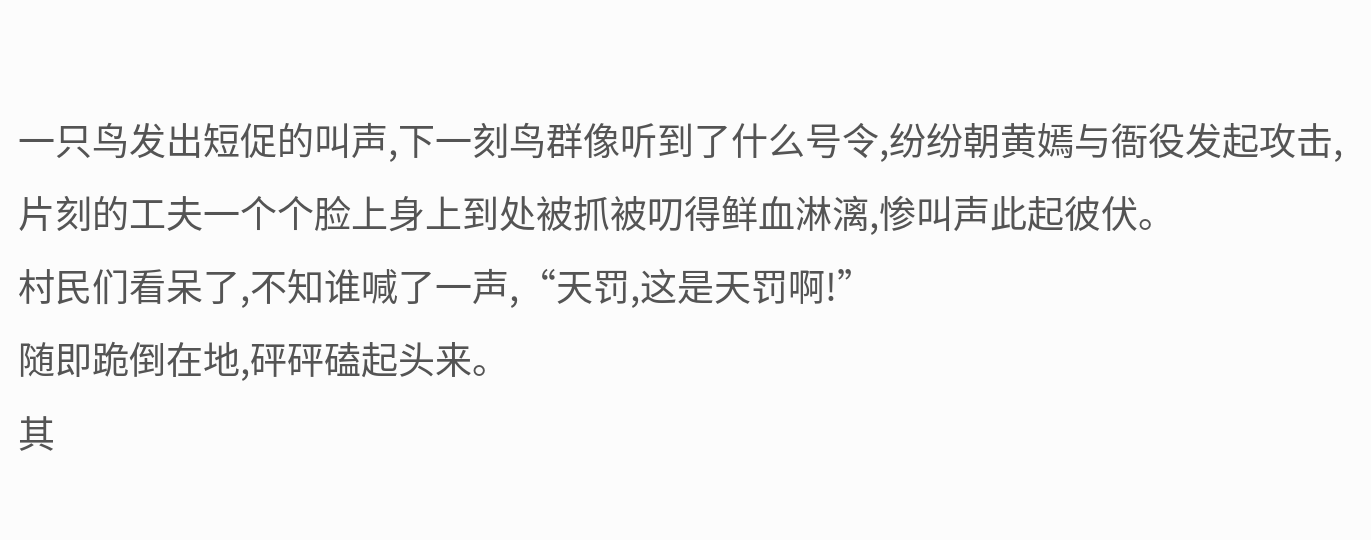一只鸟发出短促的叫声,下一刻鸟群像听到了什么号令,纷纷朝黄嫣与衙役发起攻击,片刻的工夫一个个脸上身上到处被抓被叨得鲜血淋漓,惨叫声此起彼伏。
村民们看呆了,不知谁喊了一声,“天罚,这是天罚啊!”
随即跪倒在地,砰砰磕起头来。
其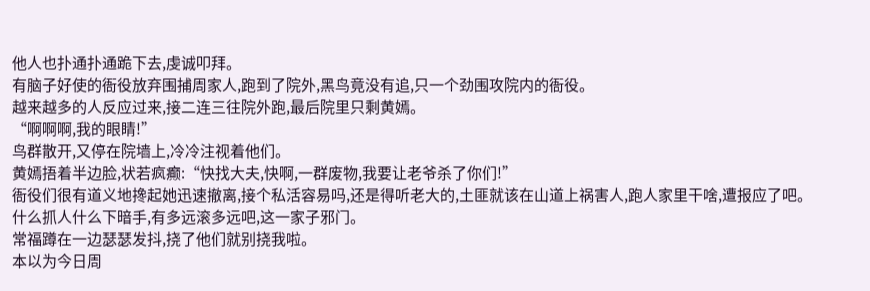他人也扑通扑通跪下去,虔诚叩拜。
有脑子好使的衙役放弃围捕周家人,跑到了院外,黑鸟竟没有追,只一个劲围攻院内的衙役。
越来越多的人反应过来,接二连三往院外跑,最后院里只剩黄嫣。
“啊啊啊,我的眼睛!”
鸟群散开,又停在院墙上,冷冷注视着他们。
黄嫣捂着半边脸,状若疯癫:“快找大夫,快啊,一群废物,我要让老爷杀了你们!”
衙役们很有道义地搀起她迅速撤离,接个私活容易吗,还是得听老大的,土匪就该在山道上祸害人,跑人家里干啥,遭报应了吧。
什么抓人什么下暗手,有多远滚多远吧,这一家子邪门。
常福蹲在一边瑟瑟发抖,挠了他们就别挠我啦。
本以为今日周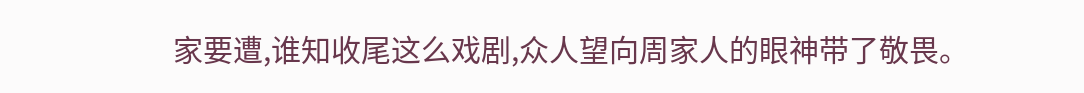家要遭,谁知收尾这么戏剧,众人望向周家人的眼神带了敬畏。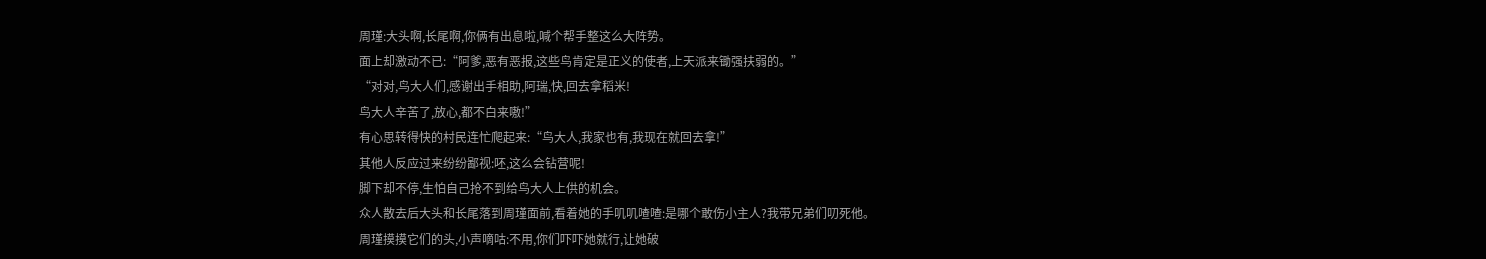周瑾:大头啊,长尾啊,你俩有出息啦,喊个帮手整这么大阵势。
面上却激动不已:“阿爹,恶有恶报,这些鸟肯定是正义的使者,上天派来锄强扶弱的。”
“对对,鸟大人们,感谢出手相助,阿瑞,快,回去拿稻米!
鸟大人辛苦了,放心,都不白来嗷!”
有心思转得快的村民连忙爬起来:“鸟大人,我家也有,我现在就回去拿!”
其他人反应过来纷纷鄙视:呸,这么会钻营呢!
脚下却不停,生怕自己抢不到给鸟大人上供的机会。
众人散去后大头和长尾落到周瑾面前,看着她的手叽叽喳喳:是哪个敢伤小主人?我带兄弟们叨死他。
周瑾摸摸它们的头,小声嘀咕:不用,你们吓吓她就行,让她破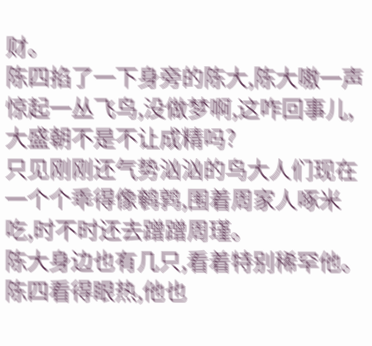财。
陈四掐了一下身旁的陈大,陈大嗷一声惊起一丛飞鸟,没做梦啊,这咋回事儿,大盛朝不是不让成精吗?
只见刚刚还气势汹汹的鸟大人们现在一个个乖得像鹌鹑,围着周家人啄米吃,时不时还去蹭蹭周瑾。
陈大身边也有几只,看着特别稀罕他。
陈四看得眼热,他也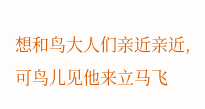想和鸟大人们亲近亲近,可鸟儿见他来立马飞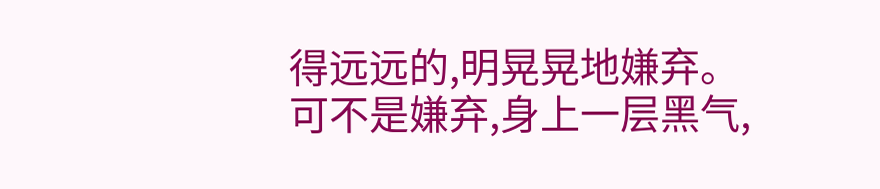得远远的,明晃晃地嫌弃。
可不是嫌弃,身上一层黑气,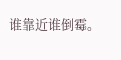谁靠近谁倒霉。